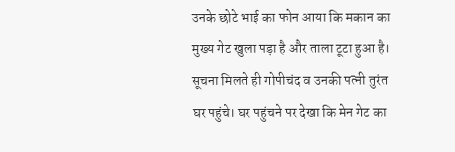उनके छोटे भाई का फोन आया कि मकान का मुख्य गेट खुला पड़ा है और ताला टूटा हुआ है। सूचना मिलते ही गोपीचंद व उनकी पत्नी तुरंत घर पहुंचे। घर पहुंचने पर देखा कि मेन गेट का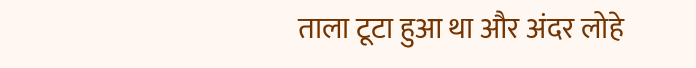ताला टूटा हुआ था और अंदर लोहे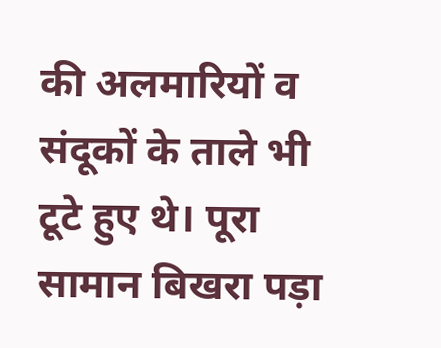की अलमारियों व संदूकों के ताले भी टूटे हुए थे। पूरा सामान बिखरा पड़ा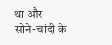था और सोने-चांदी के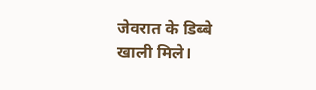जेवरात के डिब्बे खाली मिले।